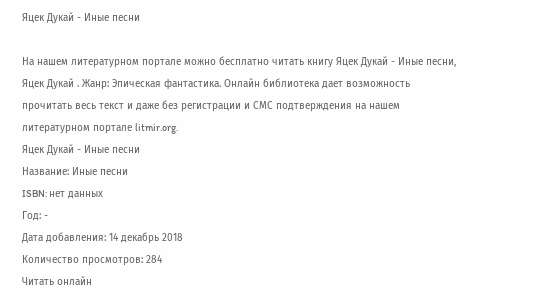Яцек Дукай - Иные песни

На нашем литературном портале можно бесплатно читать книгу Яцек Дукай - Иные песни, Яцек Дукай . Жанр: Эпическая фантастика. Онлайн библиотека дает возможность прочитать весь текст и даже без регистрации и СМС подтверждения на нашем литературном портале litmir.org.
Яцек Дукай - Иные песни
Название: Иные песни
ISBN: нет данных
Год: -
Дата добавления: 14 декабрь 2018
Количество просмотров: 284
Читать онлайн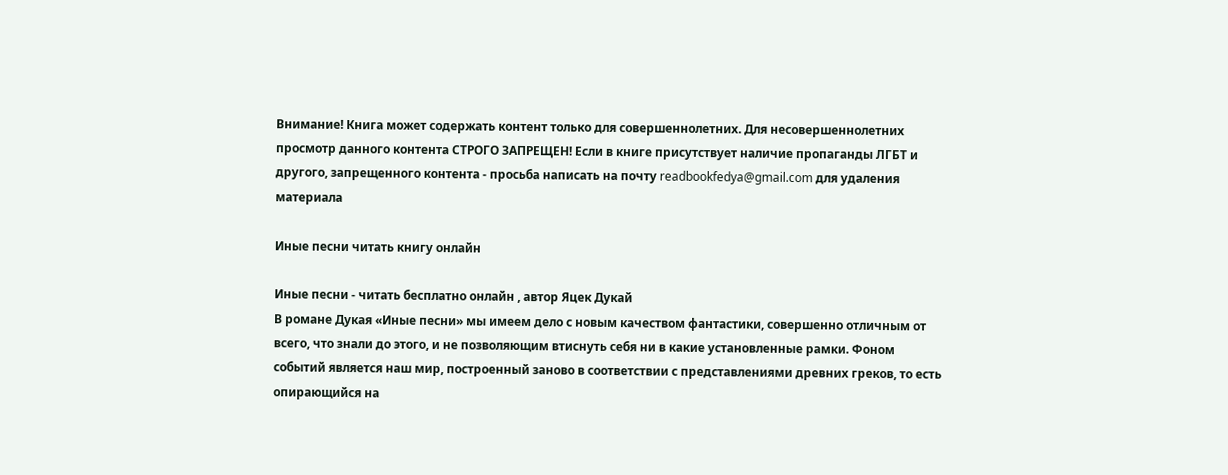Внимание! Книга может содержать контент только для совершеннолетних. Для несовершеннолетних просмотр данного контента СТРОГО ЗАПРЕЩЕН! Если в книге присутствует наличие пропаганды ЛГБТ и другого, запрещенного контента - просьба написать на почту readbookfedya@gmail.com для удаления материала

Иные песни читать книгу онлайн

Иные песни - читать бесплатно онлайн , автор Яцек Дукай
В романе Дукая «Иные песни» мы имеем дело с новым качеством фантастики, совершенно отличным от всего, что знали до этого, и не позволяющим втиснуть себя ни в какие установленные рамки. Фоном событий является наш мир, построенный заново в соответствии с представлениями древних греков, то есть опирающийся на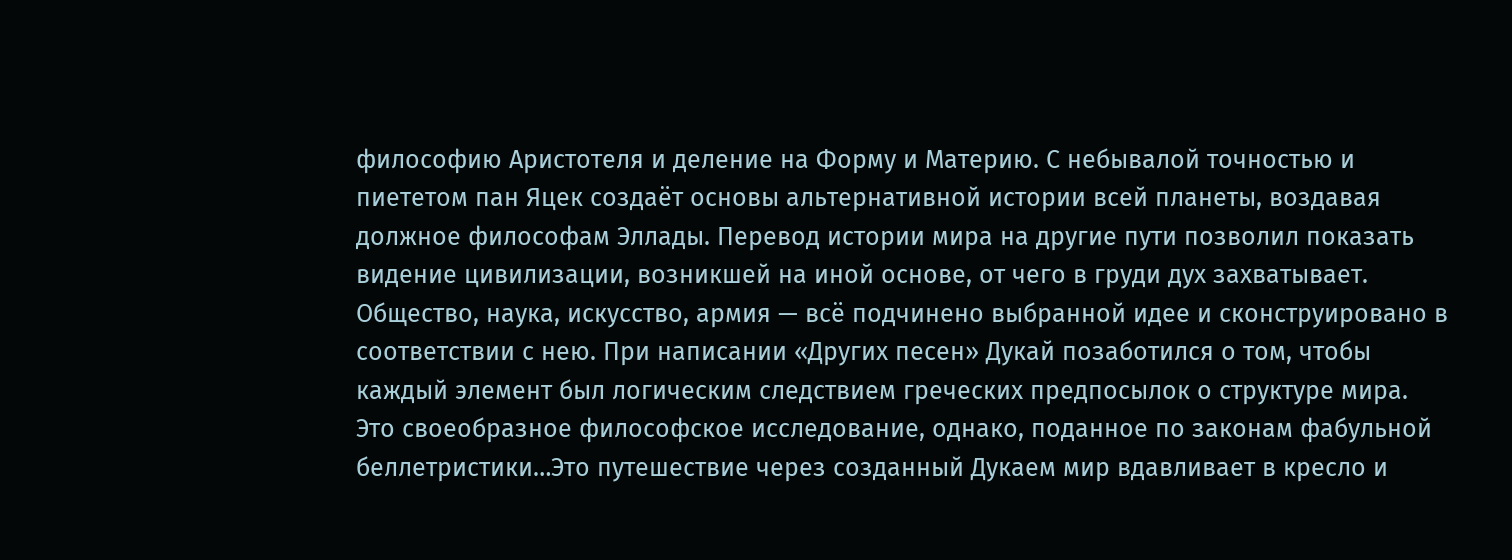философию Аристотеля и деление на Форму и Материю. С небывалой точностью и пиететом пан Яцек создаёт основы альтернативной истории всей планеты, воздавая должное философам Эллады. Перевод истории мира на другие пути позволил показать видение цивилизации, возникшей на иной основе, от чего в груди дух захватывает. Общество, наука, искусство, армия — всё подчинено выбранной идее и сконструировано в соответствии с нею. При написании «Других песен» Дукай позаботился о том, чтобы каждый элемент был логическим следствием греческих предпосылок о структуре мира. Это своеобразное философское исследование, однако, поданное по законам фабульной беллетристики…Это путешествие через созданный Дукаем мир вдавливает в кресло и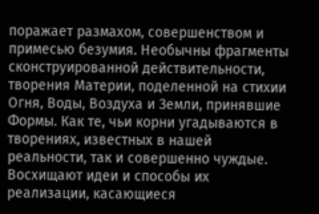поражает размахом, совершенством и примесью безумия. Необычны фрагменты сконструированной действительности, творения Материи, поделенной на стихии Огня, Воды, Воздуха и Земли, принявшие Формы. Как те, чьи корни угадываются в творениях, известных в нашей реальности, так и совершенно чуждые. Восхищают идеи и способы их реализации, касающиеся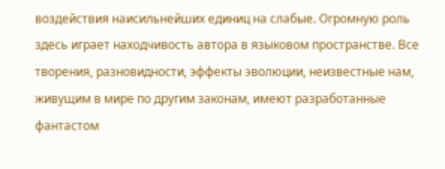воздействия наисильнейших единиц на слабые. Огромную роль здесь играет находчивость автора в языковом пространстве. Все творения, разновидности, эффекты эволюции, неизвестные нам, живущим в мире по другим законам, имеют разработанные фантастом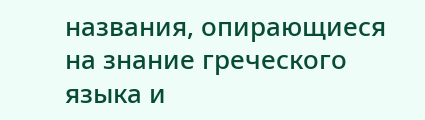названия, опирающиеся на знание греческого языка и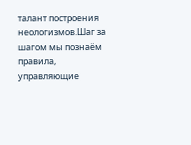талант построения неологизмов.Шаг за шагом мы познаём правила, управляющие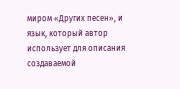миром «Других песен», и язык, который автор использует для описания создаваемой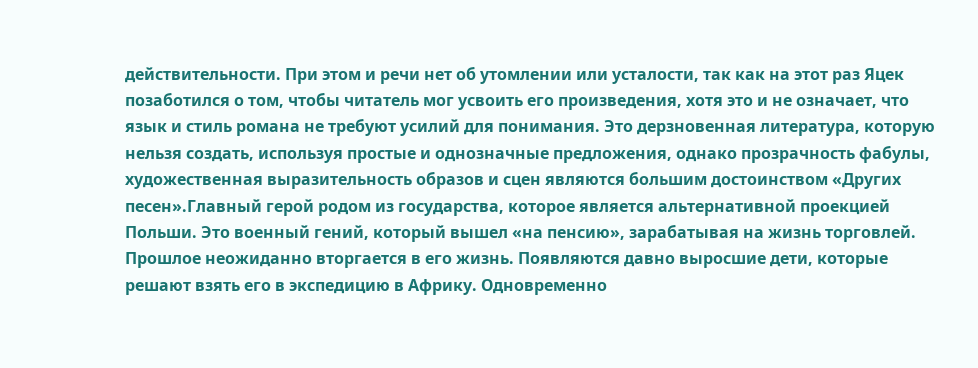действительности. При этом и речи нет об утомлении или усталости, так как на этот раз Яцек позаботился о том, чтобы читатель мог усвоить его произведения, хотя это и не означает, что язык и стиль романа не требуют усилий для понимания. Это дерзновенная литература, которую нельзя создать, используя простые и однозначные предложения, однако прозрачность фабулы, художественная выразительность образов и сцен являются большим достоинством «Других песен».Главный герой родом из государства, которое является альтернативной проекцией Польши. Это военный гений, который вышел «на пенсию», зарабатывая на жизнь торговлей. Прошлое неожиданно вторгается в его жизнь. Появляются давно выросшие дети, которые решают взять его в экспедицию в Африку. Одновременно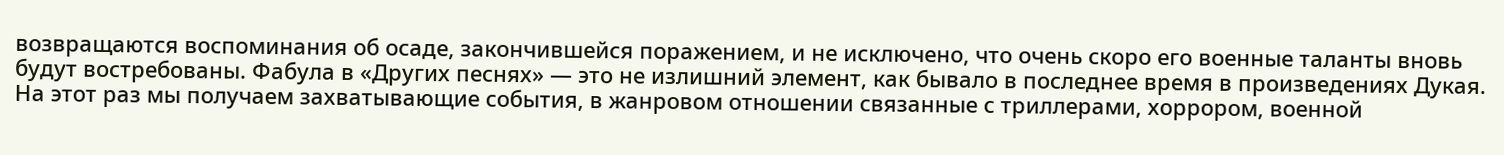возвращаются воспоминания об осаде, закончившейся поражением, и не исключено, что очень скоро его военные таланты вновь будут востребованы. Фабула в «Других песнях» — это не излишний элемент, как бывало в последнее время в произведениях Дукая. На этот раз мы получаем захватывающие события, в жанровом отношении связанные с триллерами, хоррором, военной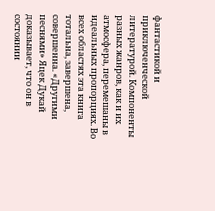фантастикой и приключенческой литературой. Компоненты разных жанров, как и их атмосфера, перемешаны в идеальных пропорциях. Во всех областях эта книга тотальна, завершена, совершенна. «Другими песнями» Яцек Дукай доказывает, что он в состоянии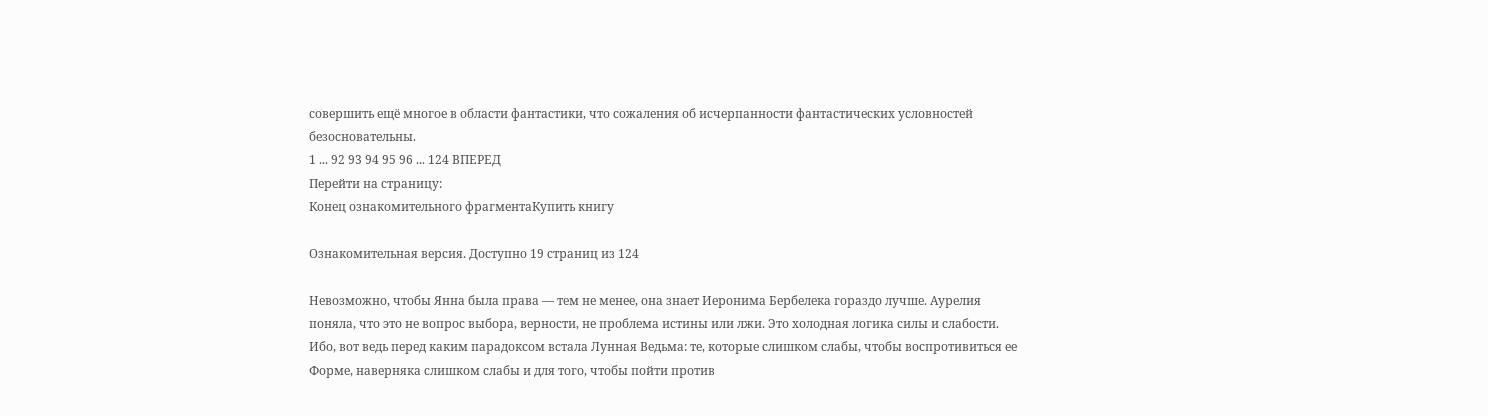совершить ещё многое в области фантастики, что сожаления об исчерпанности фантастических условностей безосновательны.
1 ... 92 93 94 95 96 ... 124 ВПЕРЕД
Перейти на страницу:
Конец ознакомительного фрагментаКупить книгу

Ознакомительная версия. Доступно 19 страниц из 124

Невозможно, чтобы Янна была права — тем не менее, она знает Иеронима Бербелека гораздо лучше. Аурелия поняла, что это не вопрос выбора, верности, не проблема истины или лжи. Это холодная логика силы и слабости. Ибо, вот ведь перед каким парадоксом встала Лунная Ведьма: те, которые слишком слабы, чтобы воспротивиться ее Форме, наверняка слишком слабы и для того, чтобы пойти против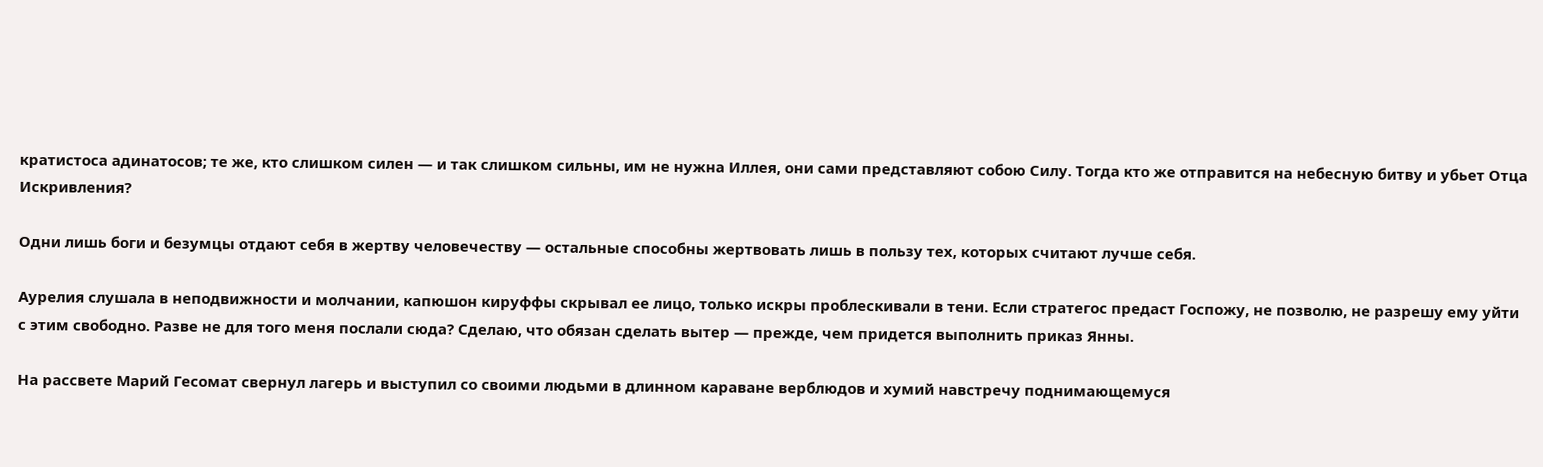кратистоса адинатосов; те же, кто слишком силен — и так слишком сильны, им не нужна Иллея, они сами представляют собою Силу. Тогда кто же отправится на небесную битву и убьет Отца Искривления?

Одни лишь боги и безумцы отдают себя в жертву человечеству — остальные способны жертвовать лишь в пользу тех, которых считают лучше себя.

Аурелия слушала в неподвижности и молчании, капюшон кируффы скрывал ее лицо, только искры проблескивали в тени. Если стратегос предаст Госпожу, не позволю, не разрешу ему уйти с этим свободно. Разве не для того меня послали сюда? Сделаю, что обязан сделать вытер — прежде, чем придется выполнить приказ Янны.

На рассвете Марий Гесомат свернул лагерь и выступил со своими людьми в длинном караване верблюдов и хумий навстречу поднимающемуся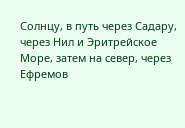Солнцу, в путь через Садару, через Нил и Эритрейское Море, затем на север, через Ефремов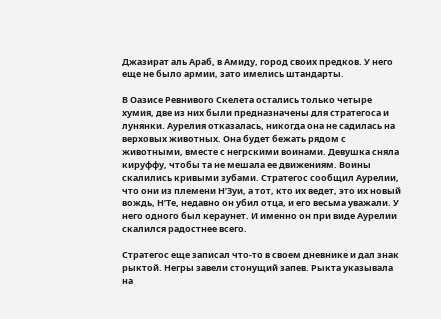Джазират аль Араб, в Амиду, город своих предков. У него еще не было армии, зато имелись штандарты.

В Оазисе Ревнивого Скелета остались только четыре хумия, две из них были предназначены для стратегоса и лунянки. Аурелия отказалась, никогда она не садилась на верховых животных. Она будет бежать рядом с животными, вместе с негрскими воинами. Девушка сняла кируффу, чтобы та не мешала ее движениям. Воины скалились кривыми зубами. Стратегос сообщил Аурелии, что они из племени Н’Зуи, а тот, кто их ведет, это их новый вождь, Н’Те, недавно он убил отца, и его весьма уважали. У него одного был кераунет. И именно он при виде Аурелии скалился радостнее всего.

Стратегос еще записал что-то в своем дневнике и дал знак рыктой. Негры завели стонущий запев. Рыкта указывала на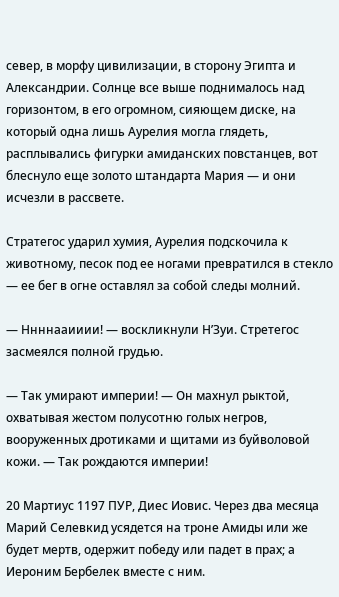север, в морфу цивилизации, в сторону Эгипта и Александрии. Солнце все выше поднималось над горизонтом, в его огромном, сияющем диске, на который одна лишь Аурелия могла глядеть, расплывались фигурки амиданских повстанцев, вот блеснуло еще золото штандарта Мария — и они исчезли в рассвете.

Стратегос ударил хумия, Аурелия подскочила к животному, песок под ее ногами превратился в стекло — ее бег в огне оставлял за собой следы молний.

— Ннннааииии! — воскликнули Н’Зуи. Стретегос засмеялся полной грудью.

— Так умирают империи! — Он махнул рыктой, охватывая жестом полусотню голых негров, вооруженных дротиками и щитами из буйволовой кожи. — Так рождаются империи!

20 Мартиус 1197 ПУР, Диес Иовис. Через два месяца Марий Селевкид усядется на троне Амиды или же будет мертв, одержит победу или падет в прах; а Иероним Бербелек вместе с ним.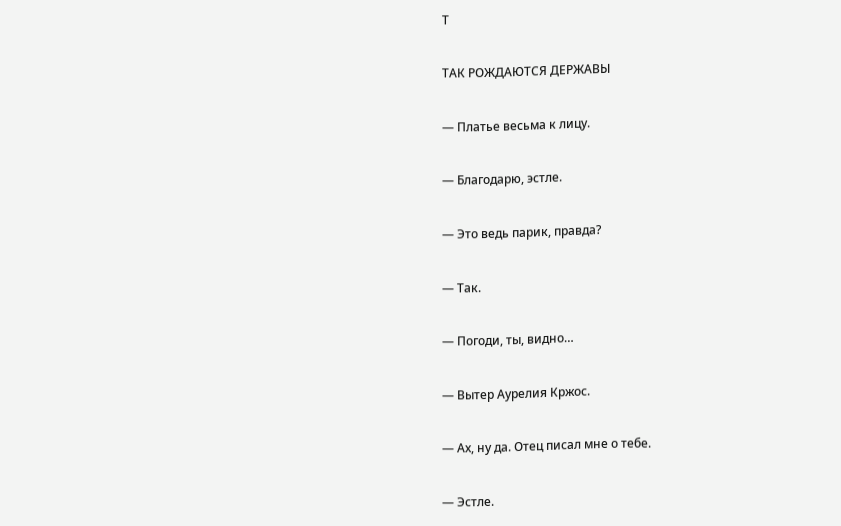Т

ТАК РОЖДАЮТСЯ ДЕРЖАВЫ

— Платье весьма к лицу.

— Благодарю, эстле.

— Это ведь парик, правда?

— Так.

— Погоди, ты, видно…

— Вытер Аурелия Кржос.

— Ах, ну да. Отец писал мне о тебе.

— Эстле.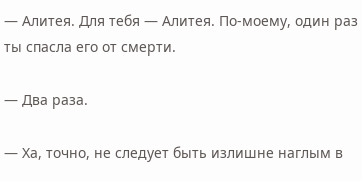— Алитея. Для тебя — Алитея. По-моему, один раз ты спасла его от смерти.

— Два раза.

— Ха, точно, не следует быть излишне наглым в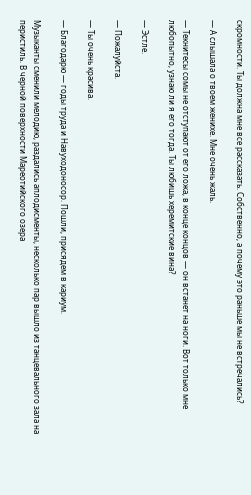скромности. Ты должна мне все рассказать. Собственно, а почему это раньше мы не встречались?

— А слышала о твоем женихе. Мне очень жаль.

— Текнитесы сомы не отступают от его ложа, в конце концов — он встанет на ноги. Вот только мне любопытно, узнаю ли я его тогда. Ты любишь херемитские вина?

— Эстле.

— Пожалуйста.

— Ты очень красива.

— Благодарю — годы труда и Навуходоносор. Пошли, присядем в кариум.

Музыканты сменили мелодию, раздались аплодисменты, несколько пар вышло из танцевального зала на перистиль. В черной поверхности Мареотийского озера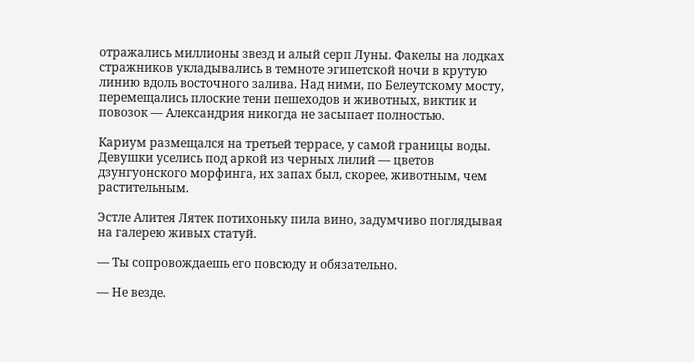отражались миллионы звезд и алый серп Луны. Факелы на лодках стражников укладывались в темноте эгипетской ночи в крутую линию вдоль восточного залива. Над ними, по Белеутскому мосту, перемещались плоские тени пешеходов и животных, виктик и повозок — Александрия никогда не засыпает полностью.

Кариум размещался на третьей террасе, у самой границы воды. Девушки уселись под аркой из черных лилий — цветов дзунгуонского морфинга, их запах был, скорее, животным, чем растительным.

Эстле Алитея Лятек потихоньку пила вино, задумчиво поглядывая на галерею живых статуй.

— Ты сопровождаешь его повсюду и обязательно.

— Не везде.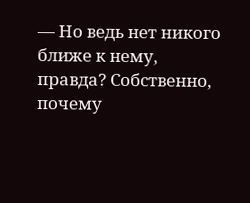— Но ведь нет никого ближе к нему, правда? Собственно, почему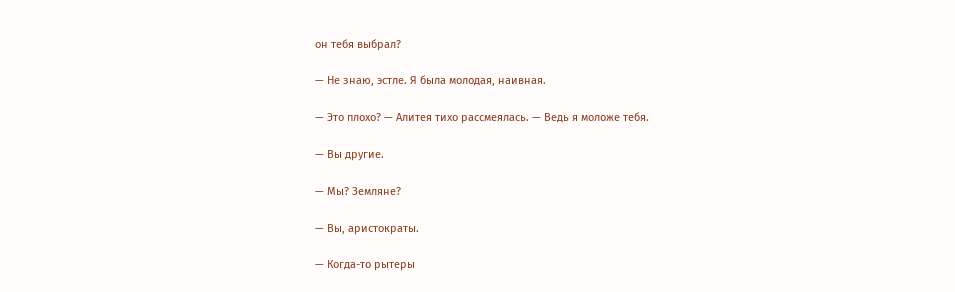он тебя выбрал?

— Не знаю, эстле. Я была молодая, наивная.

— Это плохо? — Алитея тихо рассмеялась. — Ведь я моложе тебя.

— Вы другие.

— Мы? Земляне?

— Вы, аристократы.

— Когда-то рытеры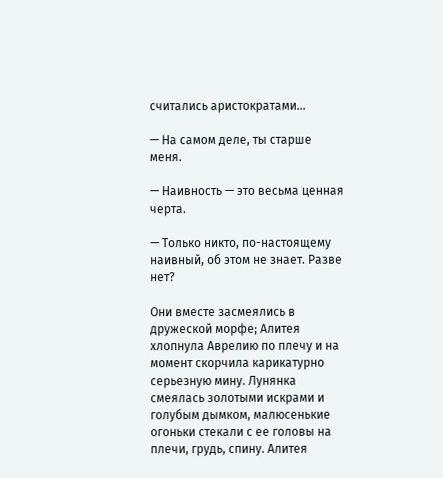считались аристократами…

— На самом деле, ты старше меня.

— Наивность — это весьма ценная черта.

— Только никто, по-настоящему наивный, об этом не знает. Разве нет?

Они вместе засмеялись в дружеской морфе; Алитея хлопнула Аврелию по плечу и на момент скорчила карикатурно серьезную мину. Лунянка смеялась золотыми искрами и голубым дымком, малюсенькие огоньки стекали с ее головы на плечи, грудь, спину. Алитея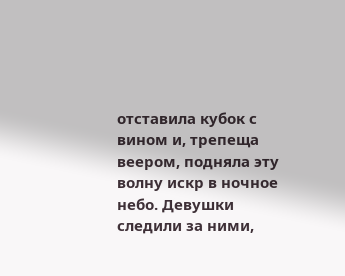отставила кубок с вином и, трепеща веером, подняла эту волну искр в ночное небо. Девушки следили за ними,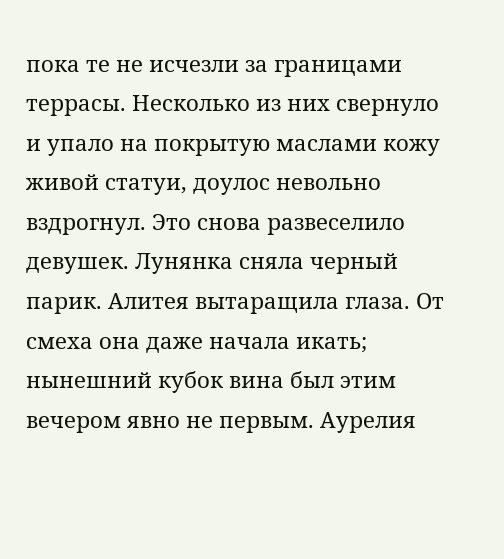пока те не исчезли за границами террасы. Несколько из них свернуло и упало на покрытую маслами кожу живой статуи, доулос невольно вздрогнул. Это снова развеселило девушек. Лунянка сняла черный парик. Алитея вытаращила глаза. От смеха она даже начала икать; нынешний кубок вина был этим вечером явно не первым. Аурелия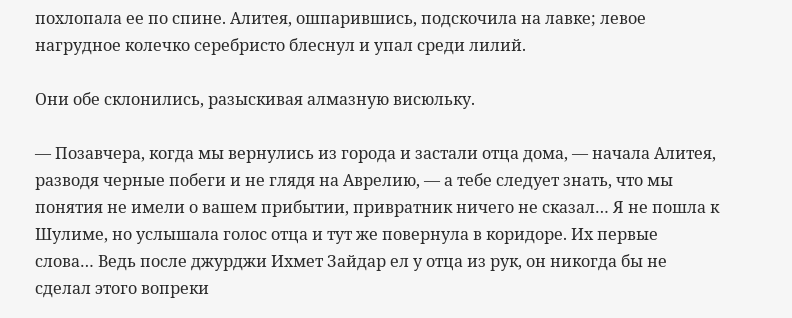похлопала ее по спине. Алитея, ошпарившись, подскочила на лавке; левое нагрудное колечко серебристо блеснул и упал среди лилий.

Они обе склонились, разыскивая алмазную висюльку.

— Позавчера, когда мы вернулись из города и застали отца дома, — начала Алитея, разводя черные побеги и не глядя на Аврелию, — а тебе следует знать, что мы понятия не имели о вашем прибытии, привратник ничего не сказал… Я не пошла к Шулиме, но услышала голос отца и тут же повернула в коридоре. Их первые слова… Ведь после джурджи Ихмет Зайдар ел у отца из рук, он никогда бы не сделал этого вопреки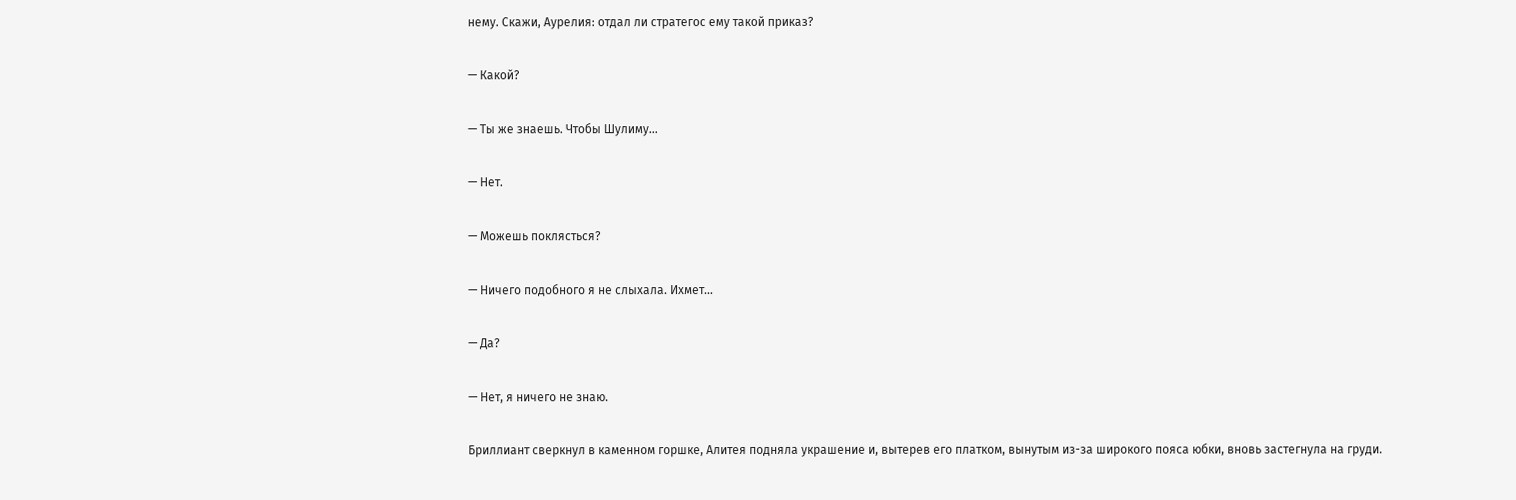нему. Скажи, Аурелия: отдал ли стратегос ему такой приказ?

— Какой?

— Ты же знаешь. Чтобы Шулиму…

— Нет.

— Можешь поклясться?

— Ничего подобного я не слыхала. Ихмет…

— Да?

— Нет, я ничего не знаю.

Бриллиант сверкнул в каменном горшке, Алитея подняла украшение и, вытерев его платком, вынутым из-за широкого пояса юбки, вновь застегнула на груди.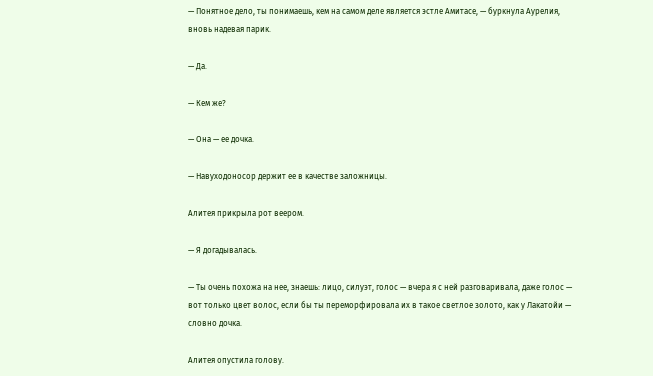— Понятное дело, ты понимаешь, кем на самом деле является эстле Амитасе, — буркнула Аурелия, вновь надевая парик.

— Да.

— Кем же?

— Она — ее дочка.

— Навуходоносор держит ее в качестве заложницы.

Алитея прикрыла рот веером.

— Я догадывалась.

— Ты очень похожа на нее, знаешь: лицо, силуэт, голос — вчера я с ней разговаривала, даже голос — вот только цвет волос, если бы ты переморфировала их в такое светлое золото, как у Лакатойи — словно дочка.

Алитея опустила голову.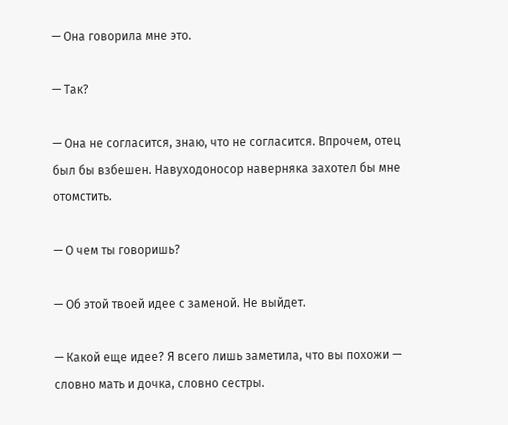— Она говорила мне это.

— Так?

— Она не согласится, знаю, что не согласится. Впрочем, отец был бы взбешен. Навуходоносор наверняка захотел бы мне отомстить.

— О чем ты говоришь?

— Об этой твоей идее с заменой. Не выйдет.

— Какой еще идее? Я всего лишь заметила, что вы похожи — словно мать и дочка, словно сестры.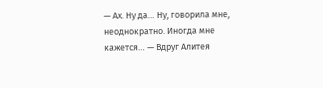— Ах. Ну да… Ну, говорила мне, неоднократно. Иногда мне кажется… — Вдруг Алитея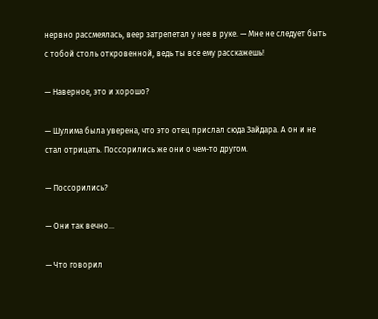нервно рассмеялась, веер затрепетал у нее в руке. — Мне не следует быть с тобой столь откровенной, ведь ты все ему расскажешь!

— Наверное, это и хорошо?

— Шулима была уверена, что это отец прислал сюда Зайдара. А он и не стал отрицать. Поссорились же они о чем-то другом.

— Поссорились?

— Они так вечно…

— Что говорил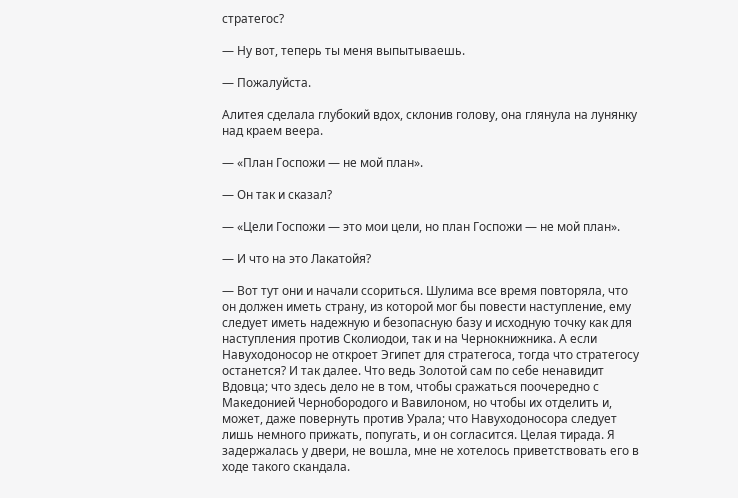стратегос?

— Ну вот, теперь ты меня выпытываешь.

— Пожалуйста.

Алитея сделала глубокий вдох, склонив голову, она глянула на лунянку над краем веера.

— «План Госпожи — не мой план».

— Он так и сказал?

— «Цели Госпожи — это мои цели, но план Госпожи — не мой план».

— И что на это Лакатойя?

— Вот тут они и начали ссориться. Шулима все время повторяла, что он должен иметь страну, из которой мог бы повести наступление, ему следует иметь надежную и безопасную базу и исходную точку как для наступления против Сколиодои, так и на Чернокнижника. А если Навуходоносор не откроет Эгипет для стратегоса, тогда что стратегосу останется? И так далее. Что ведь Золотой сам по себе ненавидит Вдовца; что здесь дело не в том, чтобы сражаться поочередно с Македонией Чернобородого и Вавилоном, но чтобы их отделить и, может, даже повернуть против Урала; что Навуходоносора следует лишь немного прижать, попугать, и он согласится. Целая тирада. Я задержалась у двери, не вошла, мне не хотелось приветствовать его в ходе такого скандала.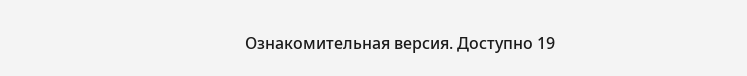Ознакомительная версия. Доступно 19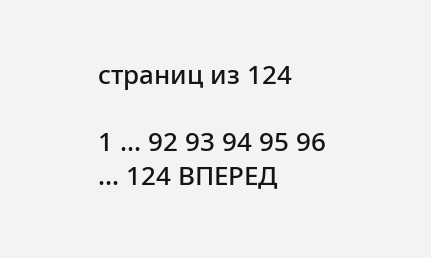страниц из 124

1 ... 92 93 94 95 96 ... 124 ВПЕРЕД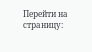Перейти на страницу: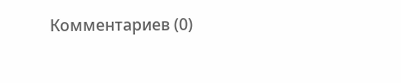Комментариев (0)